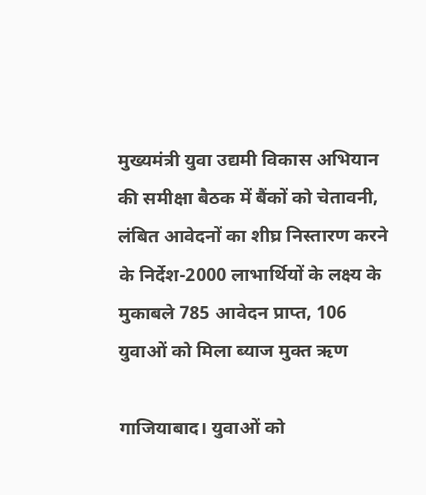मुख्यमंत्री युवा उद्यमी विकास अभियान की समीक्षा बैठक में बैंकों को चेतावनी, लंबित आवेदनों का शीघ्र निस्तारण करने के निर्देश-2000 लाभार्थियों के लक्ष्य के मुकाबले 785 आवेदन प्राप्त, 106 युवाओं को मिला ब्याज मुक्त ऋण

गाजियाबाद। युवाओं को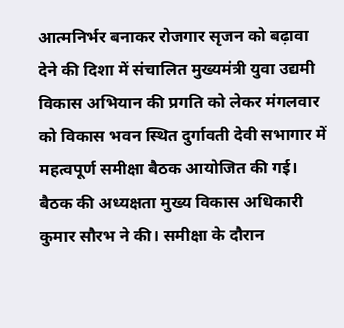आत्मनिर्भर बनाकर रोजगार सृजन को बढ़ावा देने की दिशा में संचालित मुख्यमंत्री युवा उद्यमी विकास अभियान की प्रगति को लेकर मंगलवार को विकास भवन स्थित दुर्गावती देवी सभागार में महत्वपूर्ण समीक्षा बैठक आयोजित की गई। बैठक की अध्यक्षता मुख्य विकास अधिकारी कुमार सौरभ ने की। समीक्षा के दौरान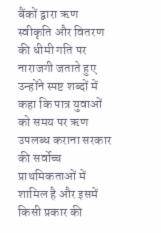बैंकों द्वारा ऋण स्वीकृति और वितरण की धीमी गति पर नाराजगी जताते हुए उन्होंने स्पष्ट शब्दों में कहा कि पात्र युवाओं को समय पर ऋण उपलब्ध कराना सरकार की सर्वोच्च प्राथमिकताओं में शामिल है और इसमें किसी प्रकार की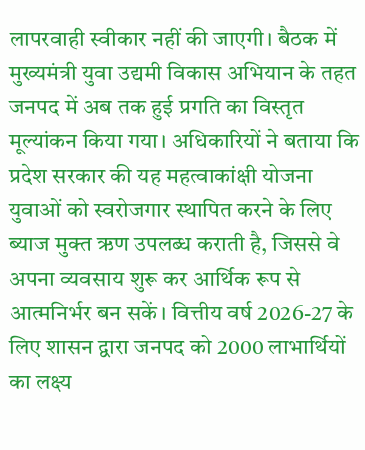लापरवाही स्वीकार नहीं की जाएगी। बैठक में मुख्यमंत्री युवा उद्यमी विकास अभियान के तहत जनपद में अब तक हुई प्रगति का विस्तृत मूल्यांकन किया गया। अधिकारियों ने बताया कि प्रदेश सरकार की यह महत्वाकांक्षी योजना युवाओं को स्वरोजगार स्थापित करने के लिए ब्याज मुक्त ऋण उपलब्ध कराती है, जिससे वे अपना व्यवसाय शुरू कर आर्थिक रूप से आत्मनिर्भर बन सकें। वित्तीय वर्ष 2026-27 के लिए शासन द्वारा जनपद को 2000 लाभार्थियों का लक्ष्य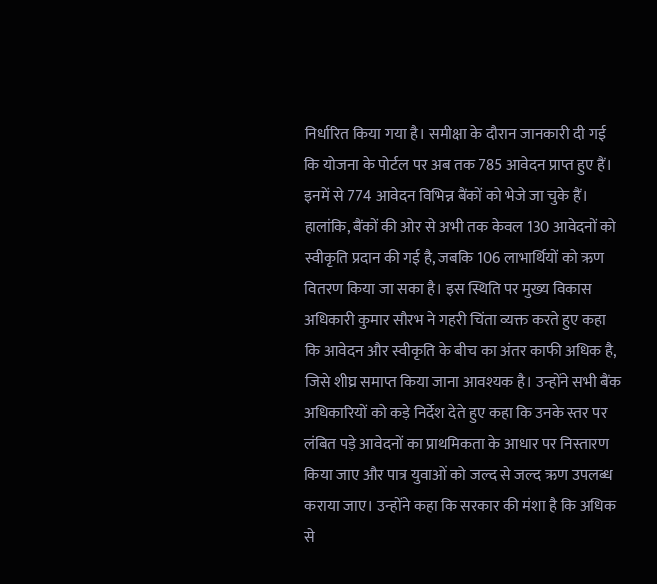निर्धारित किया गया है। समीक्षा के दौरान जानकारी दी गई कि योजना के पोर्टल पर अब तक 785 आवेदन प्राप्त हुए हैं। इनमें से 774 आवेदन विभिन्न बैंकों को भेजे जा चुके हैं। हालांकि, बैंकों की ओर से अभी तक केवल 130 आवेदनों को स्वीकृति प्रदान की गई है, जबकि 106 लाभार्थियों को ऋण वितरण किया जा सका है। इस स्थिति पर मुख्य विकास अधिकारी कुमार सौरभ ने गहरी चिंता व्यक्त करते हुए कहा कि आवेदन और स्वीकृति के बीच का अंतर काफी अधिक है, जिसे शीघ्र समाप्त किया जाना आवश्यक है। उन्होंने सभी बैंक अधिकारियों को कड़े निर्देश देते हुए कहा कि उनके स्तर पर लंबित पड़े आवेदनों का प्राथमिकता के आधार पर निस्तारण किया जाए और पात्र युवाओं को जल्द से जल्द ऋण उपलब्ध कराया जाए। उन्होंने कहा कि सरकार की मंशा है कि अधिक से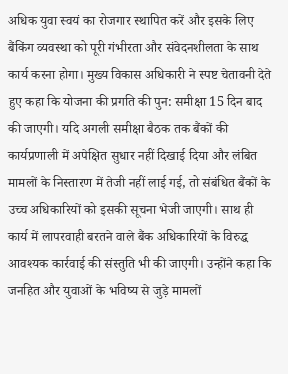अधिक युवा स्वयं का रोजगार स्थापित करें और इसके लिए बैंकिंग व्यवस्था को पूरी गंभीरता और संवेदनशीलता के साथ कार्य करना होगा। मुख्य विकास अधिकारी ने स्पष्ट चेतावनी देते हुए कहा कि योजना की प्रगति की पुन: समीक्षा 15 दिन बाद की जाएगी। यदि अगली समीक्षा बैठक तक बैंकों की कार्यप्रणाली में अपेक्षित सुधार नहीं दिखाई दिया और लंबित मामलों के निस्तारण में तेजी नहीं लाई गई, तो संबंधित बैंकों के उच्च अधिकारियों को इसकी सूचना भेजी जाएगी। साथ ही कार्य में लापरवाही बरतने वाले बैंक अधिकारियों के विरुद्ध आवश्यक कार्रवाई की संस्तुति भी की जाएगी। उन्होंने कहा कि जनहित और युवाओं के भविष्य से जुड़े मामलों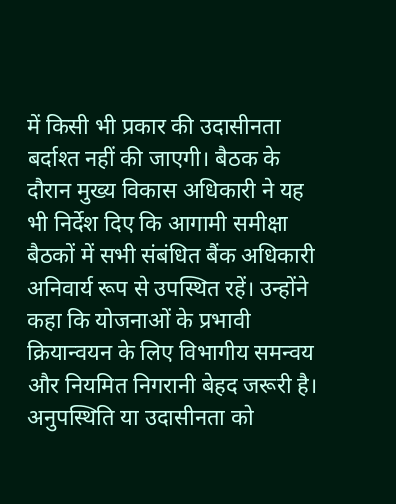में किसी भी प्रकार की उदासीनता बर्दाश्त नहीं की जाएगी। बैठक के दौरान मुख्य विकास अधिकारी ने यह भी निर्देश दिए कि आगामी समीक्षा बैठकों में सभी संबंधित बैंक अधिकारी अनिवार्य रूप से उपस्थित रहें। उन्होंने कहा कि योजनाओं के प्रभावी क्रियान्वयन के लिए विभागीय समन्वय और नियमित निगरानी बेहद जरूरी है। अनुपस्थिति या उदासीनता को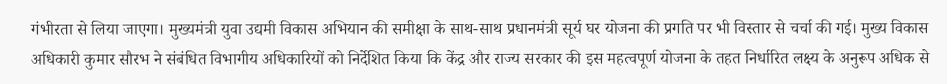गंभीरता से लिया जाएगा। मुख्यमंत्री युवा उद्यमी विकास अभियान की समीक्षा के साथ-साथ प्रधानमंत्री सूर्य घर योजना की प्रगति पर भी विस्तार से चर्चा की गई। मुख्य विकास अधिकारी कुमार सौरभ ने संबंधित विभागीय अधिकारियों को निर्देशित किया कि केंद्र और राज्य सरकार की इस महत्वपूर्ण योजना के तहत निर्धारित लक्ष्य के अनुरूप अधिक से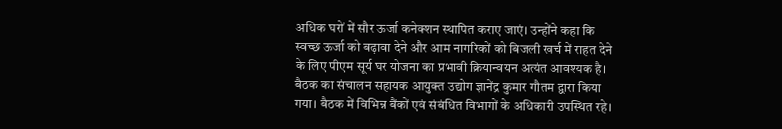अधिक घरों में सौर ऊर्जा कनेक्शन स्थापित कराए जाएं। उन्होंने कहा कि स्वच्छ ऊर्जा को बढ़ावा देने और आम नागरिकों को बिजली खर्च में राहत देने के लिए पीएम सूर्य घर योजना का प्रभावी क्रियान्वयन अत्यंत आवश्यक है। बैठक का संचालन सहायक आयुक्त उद्योग ज्ञानेंद्र कुमार गौतम द्वारा किया गया। बैठक में विभिन्न बैंकों एवं संबंधित विभागों के अधिकारी उपस्थित रहे।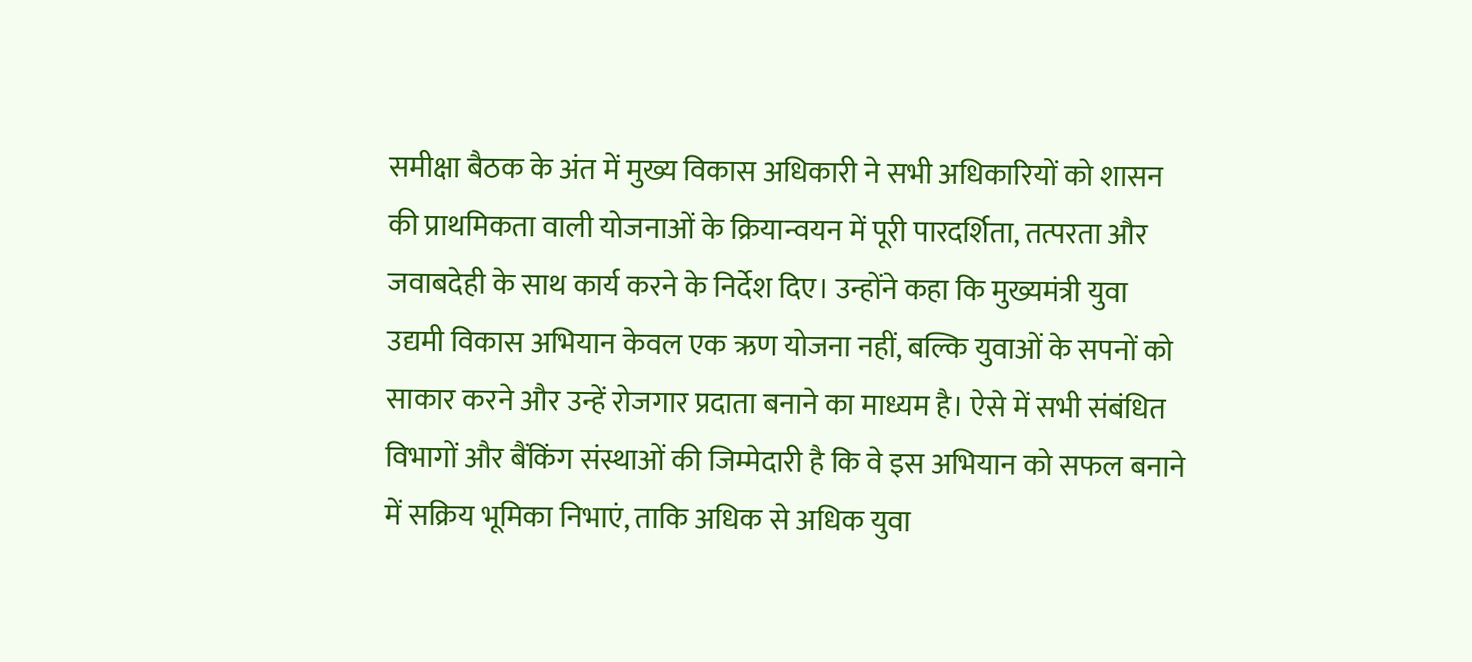समीक्षा बैठक के अंत में मुख्य विकास अधिकारी ने सभी अधिकारियों को शासन की प्राथमिकता वाली योजनाओं के क्रियान्वयन में पूरी पारदर्शिता, तत्परता और जवाबदेही के साथ कार्य करने के निर्देश दिए। उन्होंने कहा कि मुख्यमंत्री युवा उद्यमी विकास अभियान केवल एक ऋण योजना नहीं, बल्कि युवाओं के सपनों को साकार करने और उन्हें रोजगार प्रदाता बनाने का माध्यम है। ऐसे में सभी संबंधित विभागों और बैंकिंग संस्थाओं की जिम्मेदारी है कि वे इस अभियान को सफल बनाने में सक्रिय भूमिका निभाएं, ताकि अधिक से अधिक युवा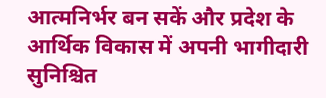आत्मनिर्भर बन सकें और प्रदेश के आर्थिक विकास में अपनी भागीदारी सुनिश्चित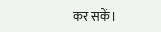कर सकें।